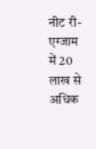नीट री-एग्जाम में 20 लाख से अधिक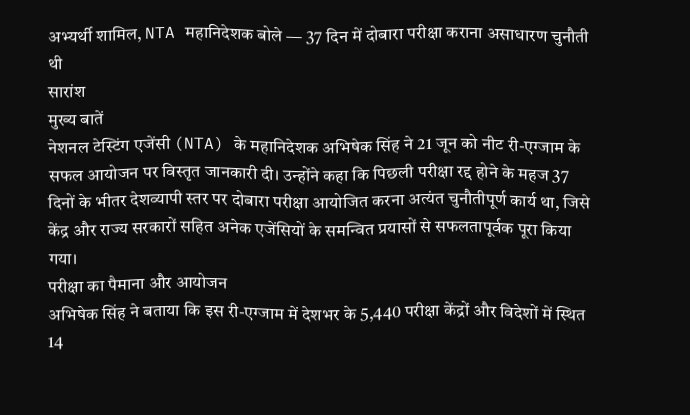अभ्यर्थी शामिल, NTA महानिदेशक बोले — 37 दिन में दोबारा परीक्षा कराना असाधारण चुनौती थी
सारांश
मुख्य बातें
नेशनल टेस्टिंग एजेंसी (NTA) के महानिदेशक अभिषेक सिंह ने 21 जून को नीट री-एग्जाम के सफल आयोजन पर विस्तृत जानकारी दी। उन्होंने कहा कि पिछली परीक्षा रद्द होने के महज 37 दिनों के भीतर देशव्यापी स्तर पर दोबारा परीक्षा आयोजित करना अत्यंत चुनौतीपूर्ण कार्य था, जिसे केंद्र और राज्य सरकारों सहित अनेक एजेंसियों के समन्वित प्रयासों से सफलतापूर्वक पूरा किया गया।
परीक्षा का पैमाना और आयोजन
अभिषेक सिंह ने बताया कि इस री-एग्जाम में देशभर के 5,440 परीक्षा केंद्रों और विदेशों में स्थित 14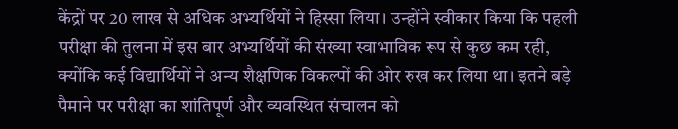केंद्रों पर 20 लाख से अधिक अभ्यर्थियों ने हिस्सा लिया। उन्होंने स्वीकार किया कि पहली परीक्षा की तुलना में इस बार अभ्यर्थियों की संख्या स्वाभाविक रूप से कुछ कम रही, क्योंकि कई विद्यार्थियों ने अन्य शैक्षणिक विकल्पों की ओर रुख कर लिया था। इतने बड़े पैमाने पर परीक्षा का शांतिपूर्ण और व्यवस्थित संचालन को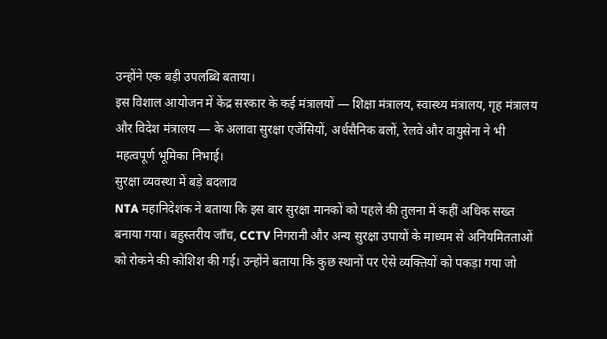उन्होंने एक बड़ी उपलब्धि बताया।
इस विशाल आयोजन में केंद्र सरकार के कई मंत्रालयों — शिक्षा मंत्रालय, स्वास्थ्य मंत्रालय, गृह मंत्रालय और विदेश मंत्रालय — के अलावा सुरक्षा एजेंसियों, अर्धसैनिक बलों, रेलवे और वायुसेना ने भी महत्वपूर्ण भूमिका निभाई।
सुरक्षा व्यवस्था में बड़े बदलाव
NTA महानिदेशक ने बताया कि इस बार सुरक्षा मानकों को पहले की तुलना में कहीं अधिक सख्त बनाया गया। बहुस्तरीय जाँच, CCTV निगरानी और अन्य सुरक्षा उपायों के माध्यम से अनियमितताओं को रोकने की कोशिश की गई। उन्होंने बताया कि कुछ स्थानों पर ऐसे व्यक्तियों को पकड़ा गया जो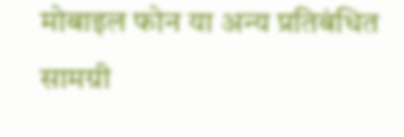मोबाइल फोन या अन्य प्रतिबंधित सामग्री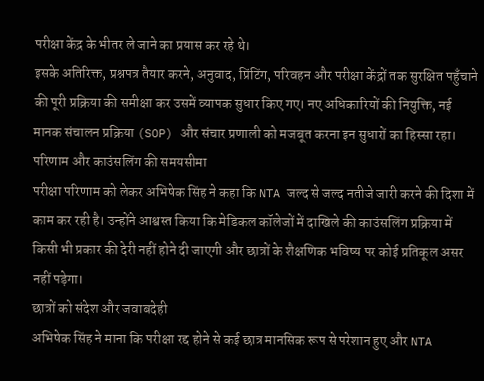परीक्षा केंद्र के भीतर ले जाने का प्रयास कर रहे थे।
इसके अतिरिक्त, प्रश्नपत्र तैयार करने, अनुवाद, प्रिंटिंग, परिवहन और परीक्षा केंद्रों तक सुरक्षित पहुँचाने की पूरी प्रक्रिया की समीक्षा कर उसमें व्यापक सुधार किए गए। नए अधिकारियों की नियुक्ति, नई मानक संचालन प्रक्रिया (SOP) और संचार प्रणाली को मजबूत करना इन सुधारों का हिस्सा रहा।
परिणाम और काउंसलिंग की समयसीमा
परीक्षा परिणाम को लेकर अभिषेक सिंह ने कहा कि NTA जल्द से जल्द नतीजे जारी करने की दिशा में काम कर रही है। उन्होंने आश्वस्त किया कि मेडिकल कॉलेजों में दाखिले की काउंसलिंग प्रक्रिया में किसी भी प्रकार की देरी नहीं होने दी जाएगी और छात्रों के शैक्षणिक भविष्य पर कोई प्रतिकूल असर नहीं पड़ेगा।
छात्रों को संदेश और जवाबदेही
अभिषेक सिंह ने माना कि परीक्षा रद्द होने से कई छात्र मानसिक रूप से परेशान हुए और NTA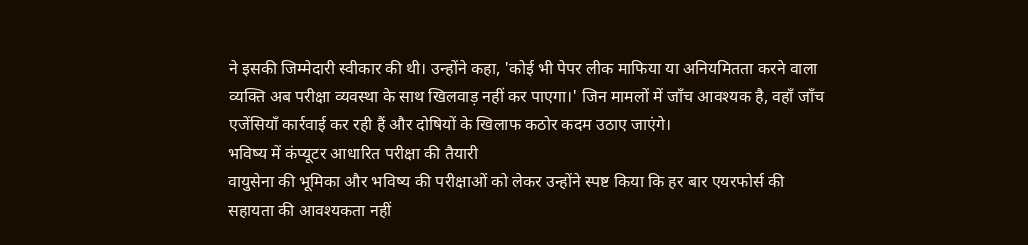ने इसकी जिम्मेदारी स्वीकार की थी। उन्होंने कहा, 'कोई भी पेपर लीक माफिया या अनियमितता करने वाला व्यक्ति अब परीक्षा व्यवस्था के साथ खिलवाड़ नहीं कर पाएगा।' जिन मामलों में जाँच आवश्यक है, वहाँ जाँच एजेंसियाँ कार्रवाई कर रही हैं और दोषियों के खिलाफ कठोर कदम उठाए जाएंगे।
भविष्य में कंप्यूटर आधारित परीक्षा की तैयारी
वायुसेना की भूमिका और भविष्य की परीक्षाओं को लेकर उन्होंने स्पष्ट किया कि हर बार एयरफोर्स की सहायता की आवश्यकता नहीं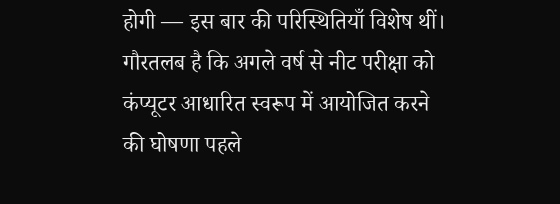होगी — इस बार की परिस्थितियाँ विशेष थीं। गौरतलब है कि अगले वर्ष से नीट परीक्षा को कंप्यूटर आधारित स्वरूप में आयोजित करने की घोषणा पहले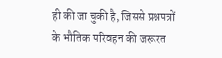ही की जा चुकी है, जिससे प्रश्नपत्रों के भौतिक परिवहन की जरूरत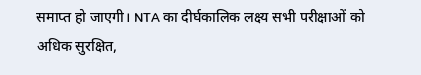समाप्त हो जाएगी। NTA का दीर्घकालिक लक्ष्य सभी परीक्षाओं को अधिक सुरक्षित,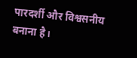पारदर्शी और विश्वसनीय बनाना है।